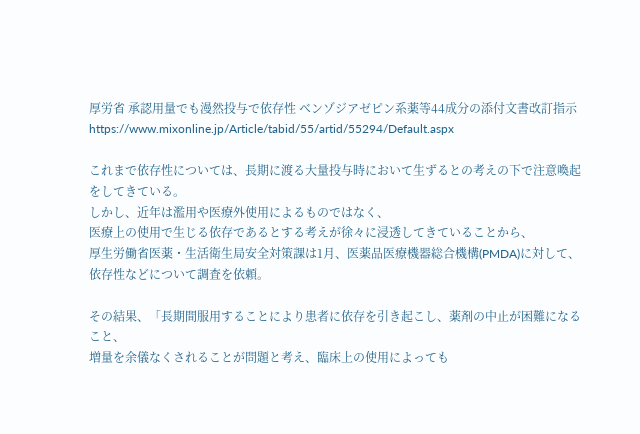厚労省 承認用量でも漫然投与で依存性 ベンゾジアゼピン系薬等44成分の添付文書改訂指示
https://www.mixonline.jp/Article/tabid/55/artid/55294/Default.aspx

これまで依存性については、長期に渡る大量投与時において生ずるとの考えの下で注意喚起をしてきている。
しかし、近年は濫用や医療外使用によるものではなく、
医療上の使用で生じる依存であるとする考えが徐々に浸透してきていることから、
厚生労働省医薬・生活衛生局安全対策課は1月、医薬品医療機器総合機構(PMDA)に対して、
依存性などについて調査を依頼。

その結果、「長期間服用することにより患者に依存を引き起こし、薬剤の中止が困難になること、
増量を余儀なくされることが問題と考え、臨床上の使用によっても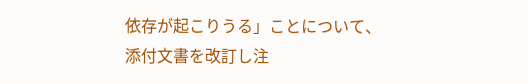依存が起こりうる」ことについて、
添付文書を改訂し注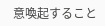意喚起すること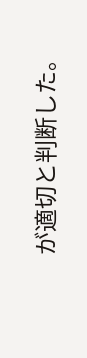が適切と判断した。